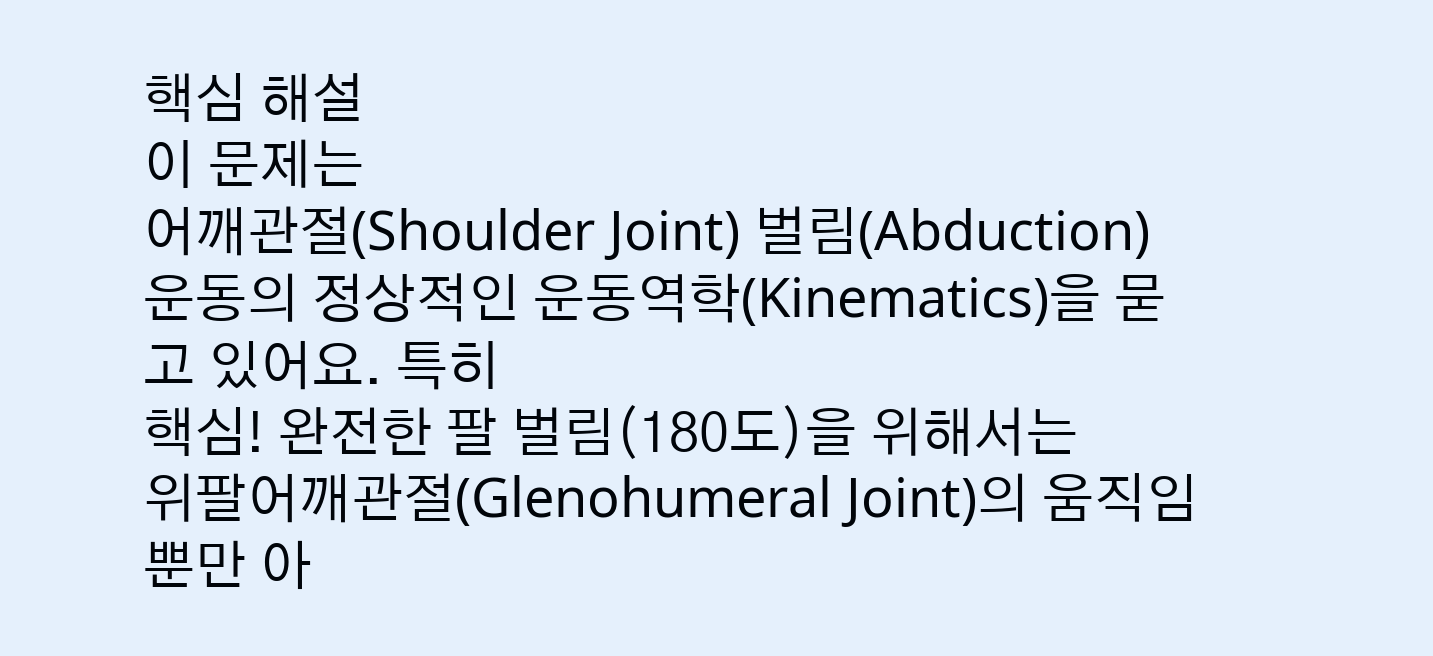핵심 해설
이 문제는
어깨관절(Shoulder Joint) 벌림(Abduction) 운동의 정상적인 운동역학(Kinematics)을 묻고 있어요. 특히
핵심! 완전한 팔 벌림(180도)을 위해서는
위팔어깨관절(Glenohumeral Joint)의 움직임뿐만 아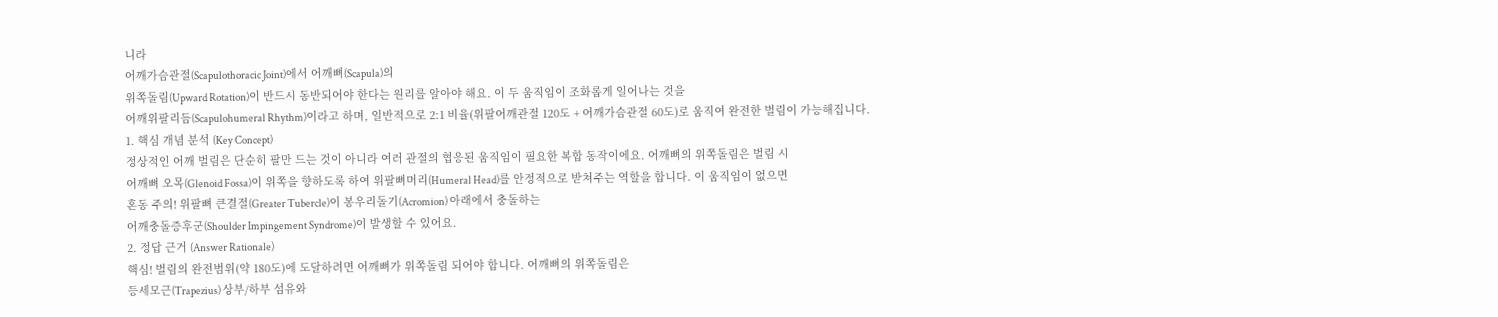니라
어깨가슴관절(Scapulothoracic Joint)에서 어깨뼈(Scapula)의
위쪽돌림(Upward Rotation)이 반드시 동반되어야 한다는 원리를 알아야 해요. 이 두 움직임이 조화롭게 일어나는 것을
어깨위팔리듬(Scapulohumeral Rhythm)이라고 하며, 일반적으로 2:1 비율(위팔어깨관절 120도 + 어깨가슴관절 60도)로 움직여 완전한 벌림이 가능해집니다.
1. 핵심 개념 분석 (Key Concept)
정상적인 어깨 벌림은 단순히 팔만 드는 것이 아니라 여러 관절의 협응된 움직임이 필요한 복합 동작이에요. 어깨뼈의 위쪽돌림은 벌림 시
어깨뼈 오목(Glenoid Fossa)이 위쪽을 향하도록 하여 위팔뼈머리(Humeral Head)를 안정적으로 받쳐주는 역할을 합니다. 이 움직임이 없으면
혼동 주의! 위팔뼈 큰결절(Greater Tubercle)이 봉우리돌기(Acromion) 아래에서 충돌하는
어깨충돌증후군(Shoulder Impingement Syndrome)이 발생할 수 있어요.
2. 정답 근거 (Answer Rationale)
핵심! 벌림의 완전범위(약 180도)에 도달하려면 어깨뼈가 위쪽돌림 되어야 합니다. 어깨뼈의 위쪽돌림은
등세모근(Trapezius) 상부/하부 섬유와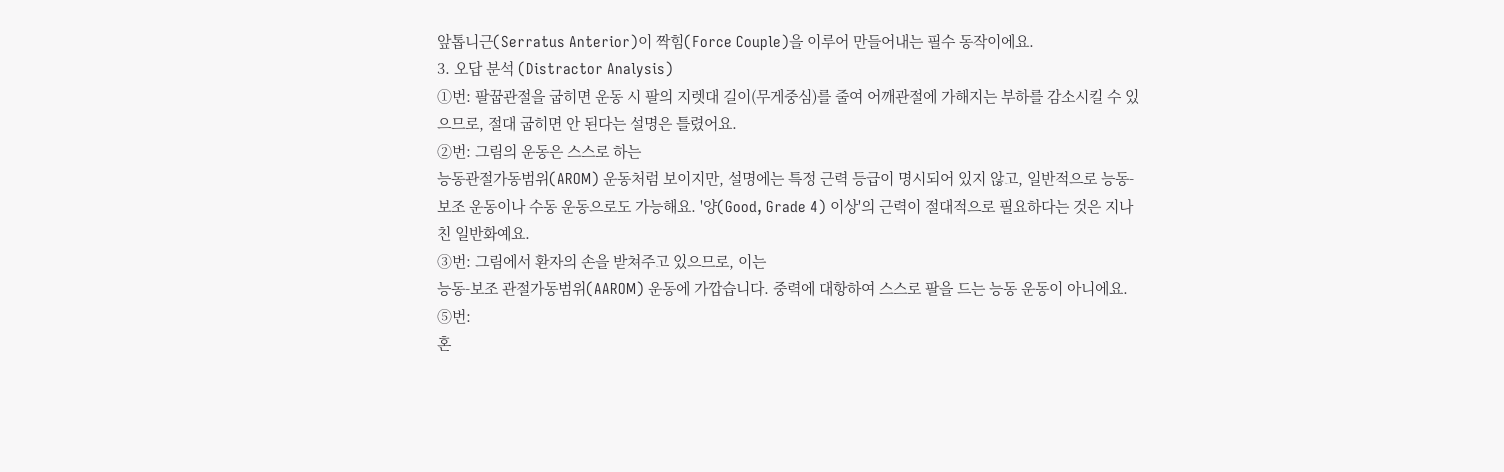앞톱니근(Serratus Anterior)이 짝힘(Force Couple)을 이루어 만들어내는 필수 동작이에요.
3. 오답 분석 (Distractor Analysis)
①번: 팔꿉관절을 굽히면 운동 시 팔의 지렛대 길이(무게중심)를 줄여 어깨관절에 가해지는 부하를 감소시킬 수 있으므로, 절대 굽히면 안 된다는 설명은 틀렸어요.
②번: 그림의 운동은 스스로 하는
능동관절가동범위(AROM) 운동처럼 보이지만, 설명에는 특정 근력 등급이 명시되어 있지 않고, 일반적으로 능동-보조 운동이나 수동 운동으로도 가능해요. '양(Good, Grade 4) 이상'의 근력이 절대적으로 필요하다는 것은 지나친 일반화예요.
③번: 그림에서 환자의 손을 받쳐주고 있으므로, 이는
능동-보조 관절가동범위(AAROM) 운동에 가깝습니다. 중력에 대항하여 스스로 팔을 드는 능동 운동이 아니에요.
⑤번:
혼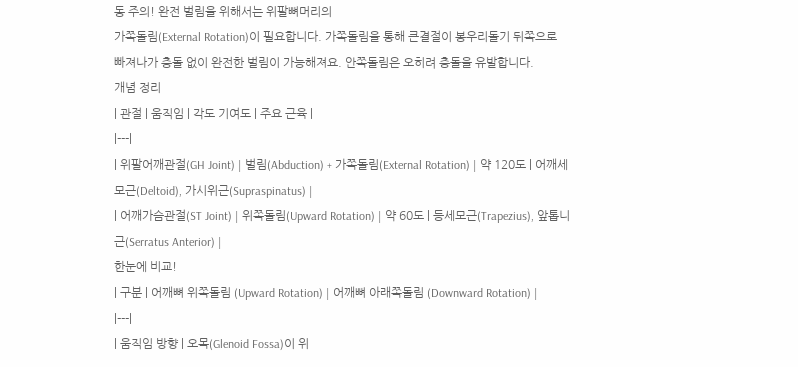동 주의! 완전 벌림을 위해서는 위팔뼈머리의
가쪽돌림(External Rotation)이 필요합니다. 가쪽돌림을 통해 큰결절이 봉우리돌기 뒤쪽으로 빠져나가 충돌 없이 완전한 벌림이 가능해져요. 안쪽돌림은 오히려 충돌을 유발합니다.
개념 정리
| 관절 | 움직임 | 각도 기여도 | 주요 근육 |
|---|
| 위팔어깨관절(GH Joint) | 벌림(Abduction) + 가쪽돌림(External Rotation) | 약 120도 | 어깨세모근(Deltoid), 가시위근(Supraspinatus) |
| 어깨가슴관절(ST Joint) | 위쪽돌림(Upward Rotation) | 약 60도 | 등세모근(Trapezius), 앞톱니근(Serratus Anterior) |
한눈에 비교!
| 구분 | 어깨뼈 위쪽돌림 (Upward Rotation) | 어깨뼈 아래쪽돌림 (Downward Rotation) |
|---|
| 움직임 방향 | 오목(Glenoid Fossa)이 위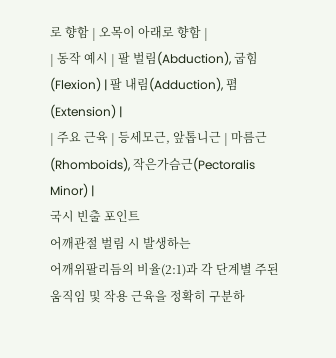로 향함 | 오목이 아래로 향함 |
| 동작 예시 | 팔 벌림(Abduction), 굽힘(Flexion) | 팔 내림(Adduction), 폄(Extension) |
| 주요 근육 | 등세모근, 앞톱니근 | 마름근(Rhomboids), 작은가슴근(Pectoralis Minor) |
국시 빈출 포인트
어깨관절 벌림 시 발생하는
어깨위팔리듬의 비율(2:1)과 각 단계별 주된 움직임 및 작용 근육을 정확히 구분하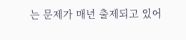는 문제가 매년 출제되고 있어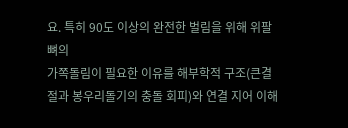요. 특히 90도 이상의 완전한 벌림을 위해 위팔뼈의
가쪽돌림이 필요한 이유를 해부학적 구조(큰결절과 봉우리돌기의 충돌 회피)와 연결 지어 이해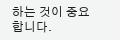하는 것이 중요합니다.